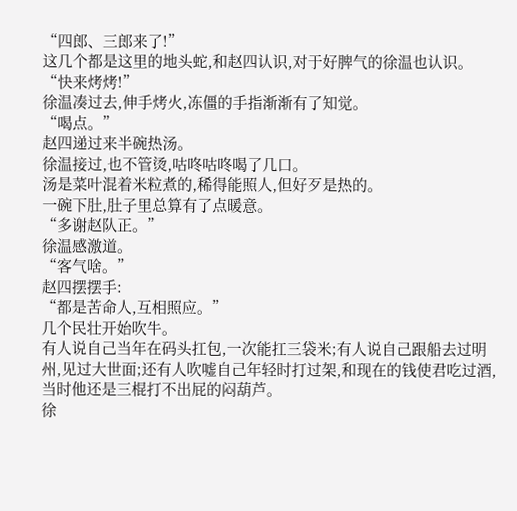“四郎、三郎来了!”
这几个都是这里的地头蛇,和赵四认识,对于好脾气的徐温也认识。
“快来烤烤!”
徐温凑过去,伸手烤火,冻僵的手指渐渐有了知觉。
“喝点。”
赵四递过来半碗热汤。
徐温接过,也不管烫,咕咚咕咚喝了几口。
汤是菜叶混着米粒煮的,稀得能照人,但好歹是热的。
一碗下肚,肚子里总算有了点暖意。
“多谢赵队正。”
徐温感激道。
“客气啥。”
赵四摆摆手:
“都是苦命人,互相照应。”
几个民壮开始吹牛。
有人说自己当年在码头扛包,一次能扛三袋米;有人说自己跟船去过明州,见过大世面;还有人吹嘘自己年轻时打过架,和现在的钱使君吃过酒,当时他还是三棍打不出屁的闷葫芦。
徐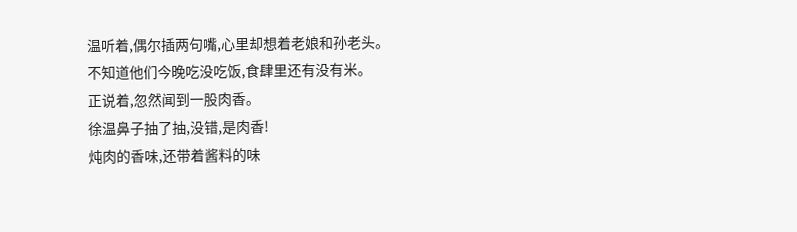温听着,偶尔插两句嘴,心里却想着老娘和孙老头。
不知道他们今晚吃没吃饭,食肆里还有没有米。
正说着,忽然闻到一股肉香。
徐温鼻子抽了抽,没错,是肉香!
炖肉的香味,还带着酱料的味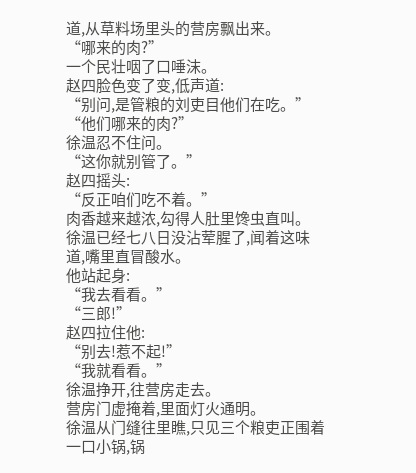道,从草料场里头的营房飘出来。
“哪来的肉?”
一个民壮咽了口唾沫。
赵四脸色变了变,低声道:
“别问,是管粮的刘吏目他们在吃。”
“他们哪来的肉?”
徐温忍不住问。
“这你就别管了。”
赵四摇头:
“反正咱们吃不着。”
肉香越来越浓,勾得人肚里馋虫直叫。
徐温已经七八日没沾荤腥了,闻着这味道,嘴里直冒酸水。
他站起身:
“我去看看。”
“三郎!”
赵四拉住他:
“别去!惹不起!”
“我就看看。”
徐温挣开,往营房走去。
营房门虚掩着,里面灯火通明。
徐温从门缝往里瞧,只见三个粮吏正围着一口小锅,锅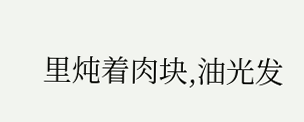里炖着肉块,油光发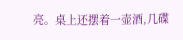亮。桌上还摆着一壶酒,几碟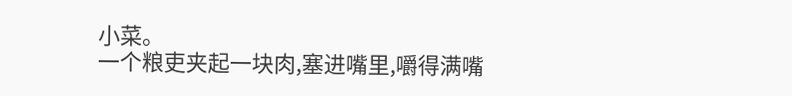小菜。
一个粮吏夹起一块肉,塞进嘴里,嚼得满嘴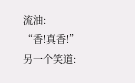流油:
“香!真香!”
另一个笑道: